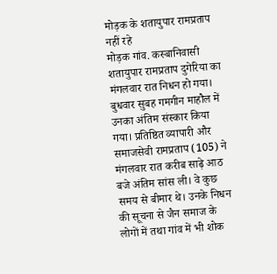मोड़क के शतायुपार रामप्रताप नहीं रहे
मोड़क गांव. कस्बानिवासी शतायुपार रामप्रताप दुगेरिया का मंगलवार रात निधन हो गया। बुधवार सुबह गमगीन माहौल में उनका अंतिम संस्कार किया गया। प्रतिष्ठित व्यापारी और समाजसेवी रामप्रताप (105) ने मंगलवार रात करीब साढ़े आठ बजे अंतिम सांस ली। वे कुछ समय से बीमार थे। उनके निधन की सूचना से जैन समाज के लोगों में तथा गांव में भी शोक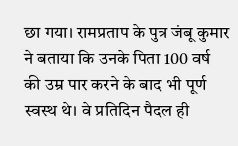छा गया। रामप्रताप के पुत्र जंबू कुमार ने बताया कि उनके पिता 100 वर्ष की उम्र पार करने के बाद भी पूर्ण स्वस्थ थे। वे प्रतिदिन पैदल ही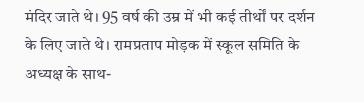मंदिर जाते थे। 95 वर्ष की उम्र में भी कई तीर्थों पर दर्शन के लिए जाते थे। रामप्रताप मोड़क में स्कूल समिति के अध्यक्ष के साथ-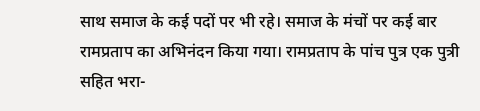साथ समाज के कई पदों पर भी रहे। समाज के मंचों पर कई बार रामप्रताप का अभिनंदन किया गया। रामप्रताप के पांच पुत्र एक पुत्री सहित भरा-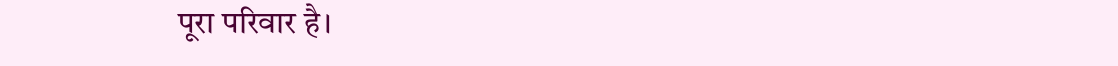पूरा परिवार है।